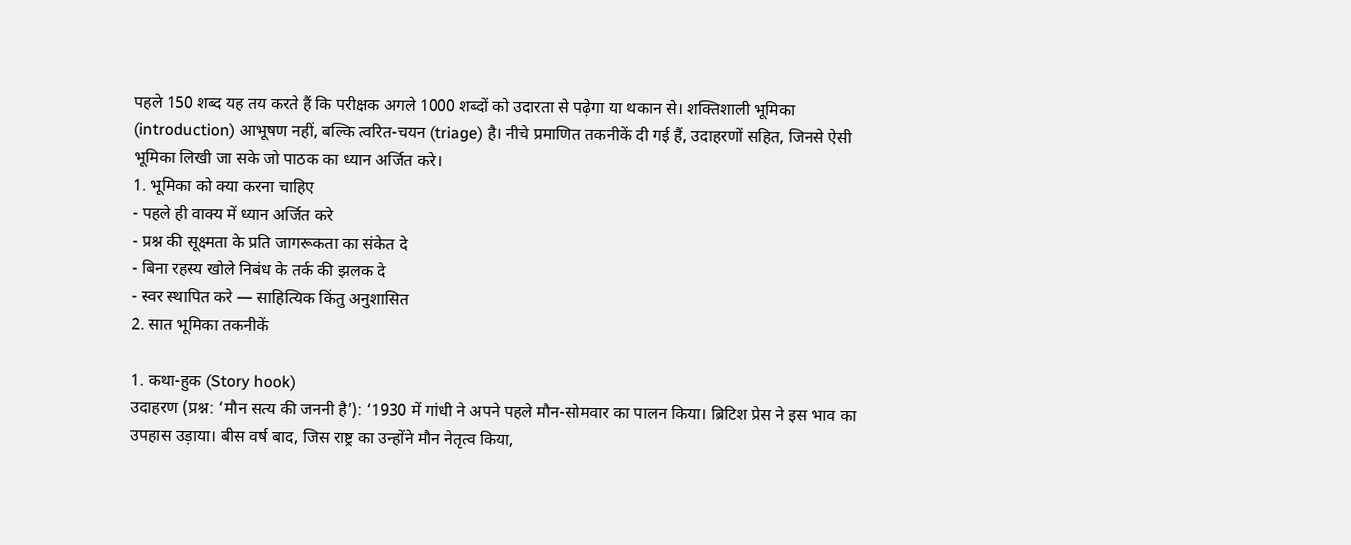पहले 150 शब्द यह तय करते हैं कि परीक्षक अगले 1000 शब्दों को उदारता से पढ़ेगा या थकान से। शक्तिशाली भूमिका (introduction) आभूषण नहीं, बल्कि त्वरित-चयन (triage) है। नीचे प्रमाणित तकनीकें दी गई हैं, उदाहरणों सहित, जिनसे ऐसी भूमिका लिखी जा सके जो पाठक का ध्यान अर्जित करे।
1. भूमिका को क्या करना चाहिए
- पहले ही वाक्य में ध्यान अर्जित करे
- प्रश्न की सूक्ष्मता के प्रति जागरूकता का संकेत दे
- बिना रहस्य खोले निबंध के तर्क की झलक दे
- स्वर स्थापित करे — साहित्यिक किंतु अनुशासित
2. सात भूमिका तकनीकें

1. कथा-हुक (Story hook)
उदाहरण (प्रश्न: ‘मौन सत्य की जननी है’): ‘1930 में गांधी ने अपने पहले मौन-सोमवार का पालन किया। ब्रिटिश प्रेस ने इस भाव का उपहास उड़ाया। बीस वर्ष बाद, जिस राष्ट्र का उन्होंने मौन नेतृत्व किया,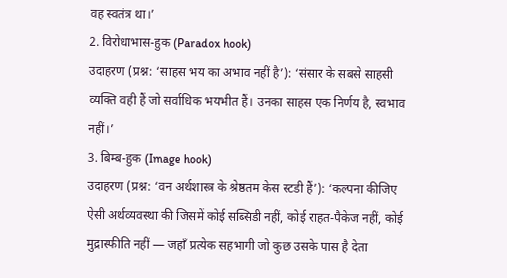वह स्वतंत्र था।’
2. विरोधाभास-हुक (Paradox hook)
उदाहरण (प्रश्न: ‘साहस भय का अभाव नहीं है’): ‘संसार के सबसे साहसी व्यक्ति वही हैं जो सर्वाधिक भयभीत हैं। उनका साहस एक निर्णय है, स्वभाव नहीं।’
3. बिम्ब-हुक (Image hook)
उदाहरण (प्रश्न: ‘वन अर्थशास्त्र के श्रेष्ठतम केस स्टडी हैं’): ‘कल्पना कीजिए ऐसी अर्थव्यवस्था की जिसमें कोई सब्सिडी नहीं, कोई राहत-पैकेज नहीं, कोई मुद्रास्फीति नहीं — जहाँ प्रत्येक सहभागी जो कुछ उसके पास है देता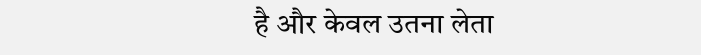है और केवल उतना लेता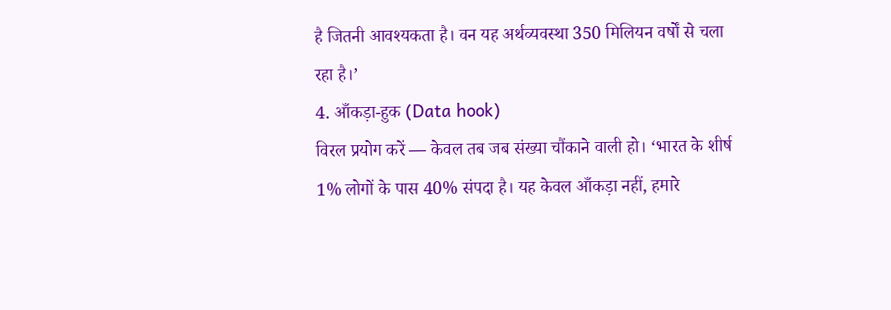है जितनी आवश्यकता है। वन यह अर्थव्यवस्था 350 मिलियन वर्षों से चला रहा है।’
4. आँकड़ा-हुक (Data hook)
विरल प्रयोग करें — केवल तब जब संख्या चौंकाने वाली हो। ‘भारत के शीर्ष 1% लोगों के पास 40% संपदा है। यह केवल आँकड़ा नहीं, हमारे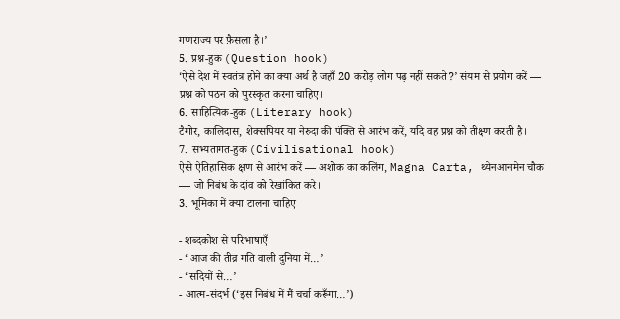गणराज्य पर फ़ैसला है।’
5. प्रश्न-हुक (Question hook)
‘ऐसे देश में स्वतंत्र होने का क्या अर्थ है जहाँ 20 करोड़ लोग पढ़ नहीं सकते?’ संयम से प्रयोग करें — प्रश्न को पठन को पुरस्कृत करना चाहिए।
6. साहित्यिक-हुक (Literary hook)
टैगोर, कालिदास, शेक्सपियर या नेरुदा की पंक्ति से आरंभ करें, यदि वह प्रश्न को तीक्ष्ण करती है।
7. सभ्यतागत-हुक (Civilisational hook)
ऐसे ऐतिहासिक क्षण से आरंभ करें — अशोक का कलिंग, Magna Carta, थ्येनआनमेन चौक — जो निबंध के दांव को रेखांकित करे।
3. भूमिका में क्या टालना चाहिए

- शब्दकोश से परिभाषाएँ
- ‘आज की तीव्र गति वाली दुनिया में…’
- ‘सदियों से…’
- आत्म-संदर्भ (‘इस निबंध में मैं चर्चा करूँगा…’)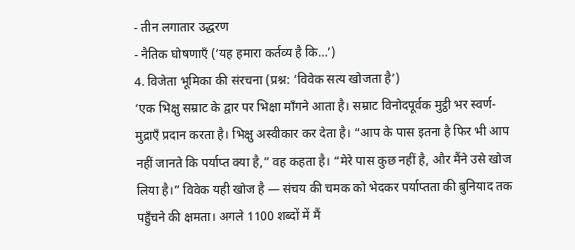- तीन लगातार उद्धरण
- नैतिक घोषणाएँ (‘यह हमारा कर्तव्य है कि…’)
4. विजेता भूमिका की संरचना (प्रश्न: ‘विवेक सत्य खोजता है’)
‘एक भिक्षु सम्राट के द्वार पर भिक्षा माँगने आता है। सम्राट विनोदपूर्वक मुट्ठी भर स्वर्ण-मुद्राएँ प्रदान करता है। भिक्षु अस्वीकार कर देता है। “आप के पास इतना है फिर भी आप नहीं जानते कि पर्याप्त क्या है,” वह कहता है। “मेरे पास कुछ नहीं है, और मैंने उसे खोज लिया है।” विवेक यही खोज है — संचय की चमक को भेदकर पर्याप्तता की बुनियाद तक पहुँचने की क्षमता। अगले 1100 शब्दों में मैं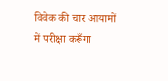विवेक की चार आयामों में परीक्षा करूँगा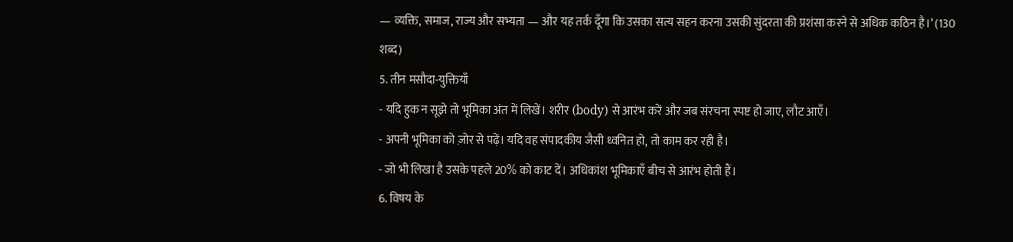— व्यक्ति, समाज, राज्य और सभ्यता — और यह तर्क दूँगा कि उसका सत्य सहन करना उसकी सुंदरता की प्रशंसा करने से अधिक कठिन है।’ (130 शब्द)
5. तीन मसौदा-युक्तियाँ
- यदि हुक न सूझे तो भूमिका अंत में लिखें। शरीर (body) से आरंभ करें और जब संरचना स्पष्ट हो जाए, लौट आएँ।
- अपनी भूमिका को ज़ोर से पढ़ें। यदि वह संपादकीय जैसी ध्वनित हो, तो काम कर रही है।
- जो भी लिखा है उसके पहले 20% को काट दें। अधिकांश भूमिकाएँ बीच से आरंभ होती हैं।
6. विषय के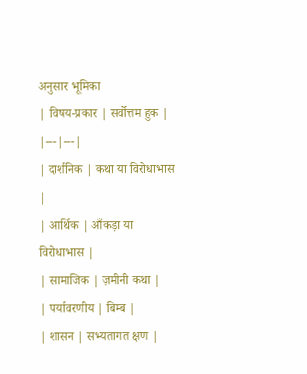अनुसार भूमिका
| विषय-प्रकार | सर्वोत्तम हुक |
|---|---|
| दार्शनिक | कथा या विरोधाभास |
| आर्थिक | आँकड़ा या विरोधाभास |
| सामाजिक | ज़मीनी कथा |
| पर्यावरणीय | बिम्ब |
| शासन | सभ्यतागत क्षण |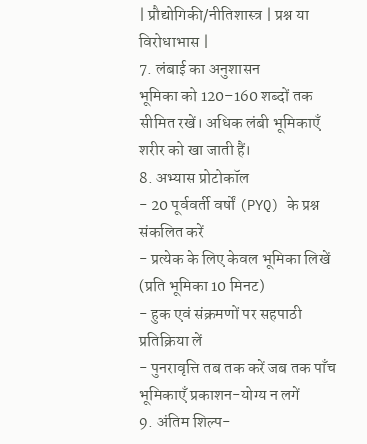| प्रौद्योगिकी/नीतिशास्त्र | प्रश्न या विरोधाभास |
7. लंबाई का अनुशासन
भूमिका को 120–160 शब्दों तक सीमित रखें। अधिक लंबी भूमिकाएँ शरीर को खा जाती हैं।
8. अभ्यास प्रोटोकॉल
- 20 पूर्ववर्ती वर्षों (PYQ) के प्रश्न संकलित करें
- प्रत्येक के लिए केवल भूमिका लिखें (प्रति भूमिका 10 मिनट)
- हुक एवं संक्रमणों पर सहपाठी प्रतिक्रिया लें
- पुनरावृत्ति तब तक करें जब तक पाँच भूमिकाएँ प्रकाशन-योग्य न लगें
9. अंतिम शिल्प-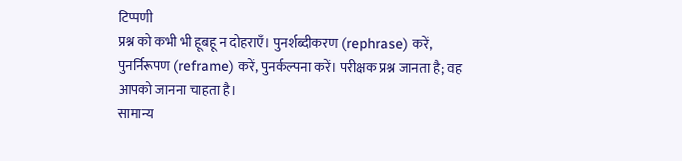टिप्पणी
प्रश्न को कभी भी हूबहू न दोहराएँ। पुनर्शब्दीकरण (rephrase) करें, पुनर्निरूपण (reframe) करें, पुनर्कल्पना करें। परीक्षक प्रश्न जानता है; वह आपको जानना चाहता है।
सामान्य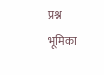प्रश्न
भूमिका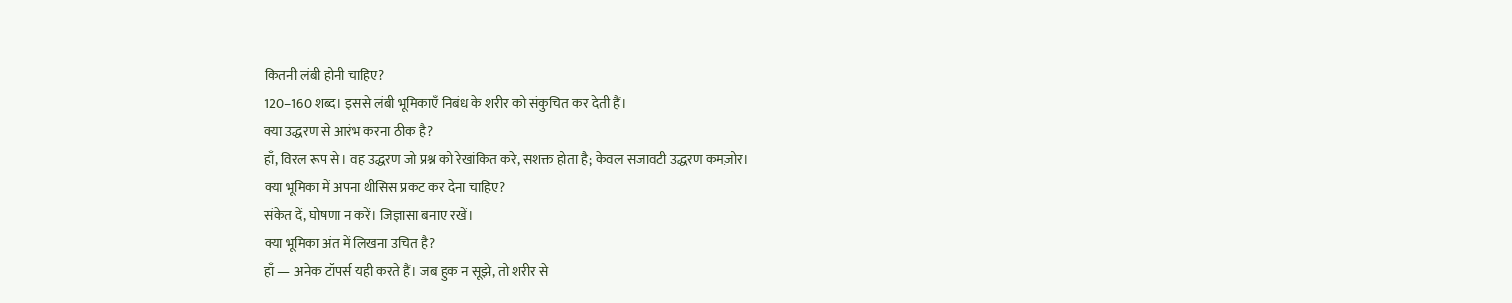कितनी लंबी होनी चाहिए?
120–160 शब्द। इससे लंबी भूमिकाएँ निबंध के शरीर को संकुचित कर देती हैं।
क्या उद्धरण से आरंभ करना ठीक है?
हाँ, विरल रूप से। वह उद्धरण जो प्रश्न को रेखांकित करे, सशक्त होता है; केवल सजावटी उद्धरण कमज़ोर।
क्या भूमिका में अपना थीसिस प्रकट कर देना चाहिए?
संकेत दें, घोषणा न करें। जिज्ञासा बनाए रखें।
क्या भूमिका अंत में लिखना उचित है?
हाँ — अनेक टॉपर्स यही करते हैं। जब हुक न सूझे, तो शरीर से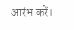आरंभ करें।